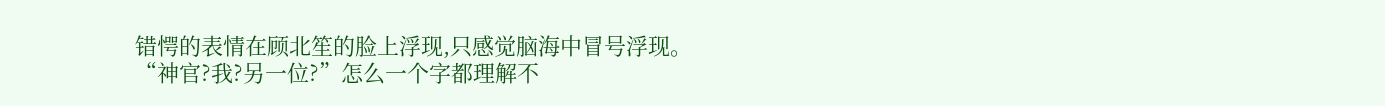错愕的表情在顾北笙的脸上浮现,只感觉脑海中冒号浮现。
“神官?我?另一位?”怎么一个字都理解不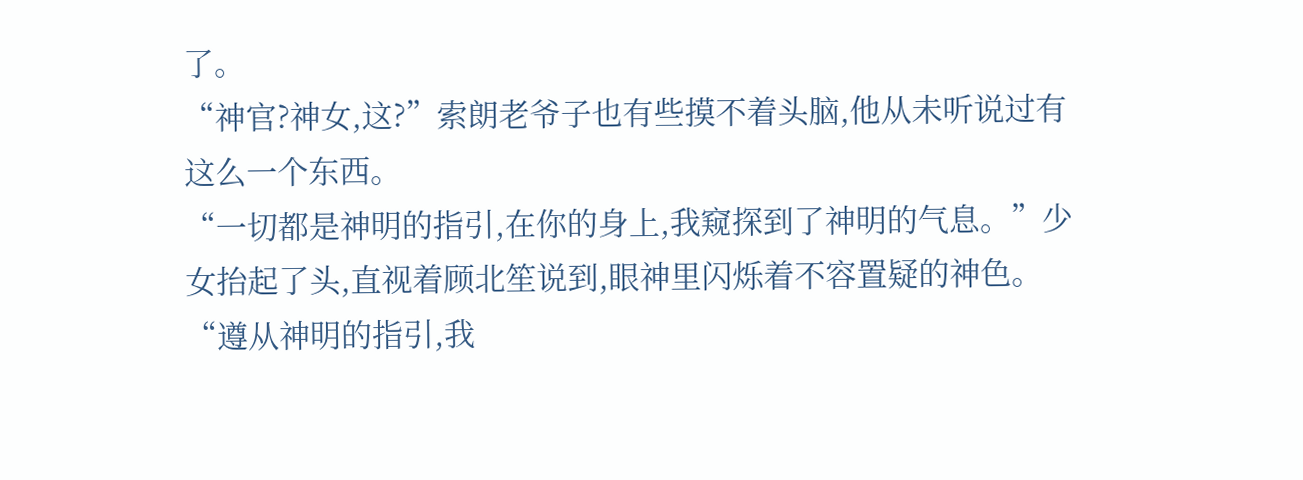了。
“神官?神女,这?”索朗老爷子也有些摸不着头脑,他从未听说过有这么一个东西。
“一切都是神明的指引,在你的身上,我窥探到了神明的气息。”少女抬起了头,直视着顾北笙说到,眼神里闪烁着不容置疑的神色。
“遵从神明的指引,我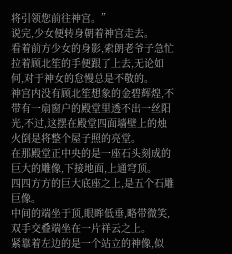将引领您前往神宫。”
说完,少女便转身朝着神宫走去。
看着前方少女的身影,索朗老爷子急忙拉着顾北笙的手便跟了上去,无论如何,对于神女的怠慢总是不敬的。
神宫内没有顾北笙想象的金碧辉煌,不带有一扇窗户的殿堂里透不出一丝阳光,不过,这摆在殿堂四面墙壁上的烛火倒是将整个屋子照的亮堂。
在那殿堂正中央的是一座石头刻成的巨大的雕像,下接地面,上通穹顶。
四四方方的巨大底座之上,是五个石雕巨像。
中间的端坐于顶,眼眸低垂,略带微笑,双手交叠端坐在一片祥云之上。
紧靠着左边的是一个站立的神像,似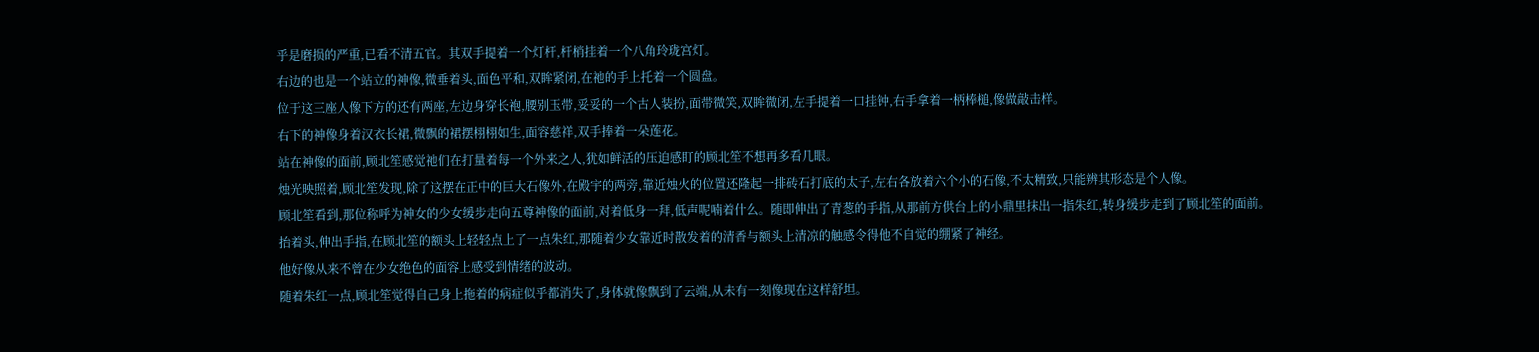乎是磨损的严重,已看不清五官。其双手提着一个灯杆,杆梢挂着一个八角玲珑宫灯。
右边的也是一个站立的神像,微垂着头,面色平和,双眸紧闭,在祂的手上托着一个圆盘。
位于这三座人像下方的还有两座,左边身穿长袍,腰别玉带,妥妥的一个古人装扮,面带微笑,双眸微闭,左手提着一口挂钟,右手拿着一柄棒槌,像做敲击样。
右下的神像身着汉衣长裙,微飘的裙摆栩栩如生,面容慈祥,双手捧着一朵莲花。
站在神像的面前,顾北笙感觉祂们在打量着每一个外来之人,犹如鲜活的压迫感盯的顾北笙不想再多看几眼。
烛光映照着,顾北笙发现,除了这摆在正中的巨大石像外,在殿宇的两旁,靠近烛火的位置还隆起一排砖石打底的太子,左右各放着六个小的石像,不太精致,只能辨其形态是个人像。
顾北笙看到,那位称呼为神女的少女缓步走向五尊神像的面前,对着低身一拜,低声呢喃着什么。随即伸出了青葱的手指,从那前方供台上的小鼎里抹出一指朱红,转身缓步走到了顾北笙的面前。
抬着头,伸出手指,在顾北笙的额头上轻轻点上了一点朱红,那随着少女靠近时散发着的清香与额头上清凉的触感令得他不自觉的绷紧了神经。
他好像从来不曾在少女绝色的面容上感受到情绪的波动。
随着朱红一点,顾北笙觉得自己身上拖着的病症似乎都消失了,身体就像飘到了云端,从未有一刻像现在这样舒坦。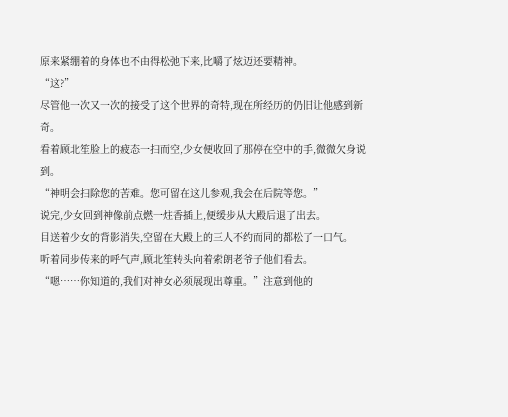原来紧绷着的身体也不由得松弛下来,比嚼了炫迈还要精神。
“这?”
尽管他一次又一次的接受了这个世界的奇特,现在所经历的仍旧让他感到新奇。
看着顾北笙脸上的疲态一扫而空,少女便收回了那停在空中的手,微微欠身说到。
“神明会扫除您的苦难。您可留在这儿参观,我会在后院等您。”
说完,少女回到神像前点燃一炷香插上,便缓步从大殿后退了出去。
目送着少女的背影消失,空留在大殿上的三人不约而同的都松了一口气。
听着同步传来的呼气声,顾北笙转头向着索朗老爷子他们看去。
“嗯……你知道的,我们对神女必须展现出尊重。”注意到他的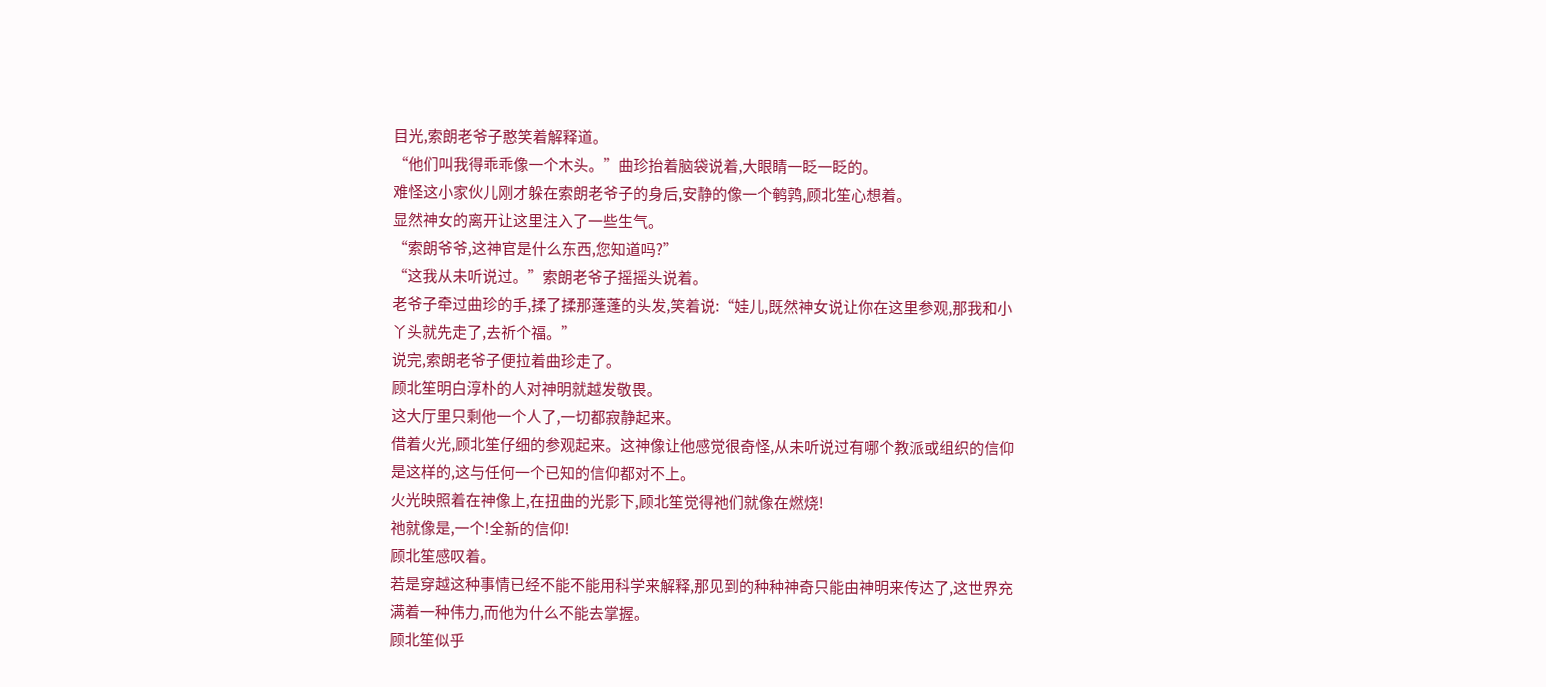目光,索朗老爷子憨笑着解释道。
“他们叫我得乖乖像一个木头。”曲珍抬着脑袋说着,大眼睛一眨一眨的。
难怪这小家伙儿刚才躲在索朗老爷子的身后,安静的像一个鹌鹑,顾北笙心想着。
显然神女的离开让这里注入了一些生气。
“索朗爷爷,这神官是什么东西,您知道吗?”
“这我从未听说过。”索朗老爷子摇摇头说着。
老爷子牵过曲珍的手,揉了揉那蓬蓬的头发,笑着说:“娃儿,既然神女说让你在这里参观,那我和小丫头就先走了,去祈个福。”
说完,索朗老爷子便拉着曲珍走了。
顾北笙明白淳朴的人对神明就越发敬畏。
这大厅里只剩他一个人了,一切都寂静起来。
借着火光,顾北笙仔细的参观起来。这神像让他感觉很奇怪,从未听说过有哪个教派或组织的信仰是这样的,这与任何一个已知的信仰都对不上。
火光映照着在神像上,在扭曲的光影下,顾北笙觉得祂们就像在燃烧!
祂就像是,一个!全新的信仰!
顾北笙感叹着。
若是穿越这种事情已经不能不能用科学来解释,那见到的种种神奇只能由神明来传达了,这世界充满着一种伟力,而他为什么不能去掌握。
顾北笙似乎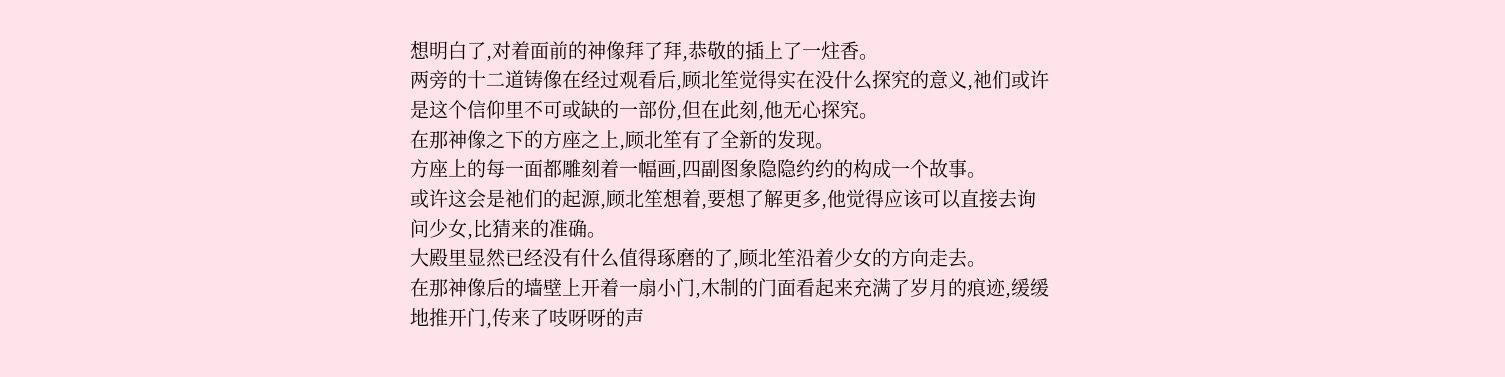想明白了,对着面前的神像拜了拜,恭敬的插上了一炷香。
两旁的十二道铸像在经过观看后,顾北笙觉得实在没什么探究的意义,祂们或许是这个信仰里不可或缺的一部份,但在此刻,他无心探究。
在那神像之下的方座之上,顾北笙有了全新的发现。
方座上的每一面都雕刻着一幅画,四副图象隐隐约约的构成一个故事。
或许这会是祂们的起源,顾北笙想着,要想了解更多,他觉得应该可以直接去询问少女,比猜来的准确。
大殿里显然已经没有什么值得琢磨的了,顾北笙沿着少女的方向走去。
在那神像后的墙壁上开着一扇小门,木制的门面看起来充满了岁月的痕迹,缓缓地推开门,传来了吱呀呀的声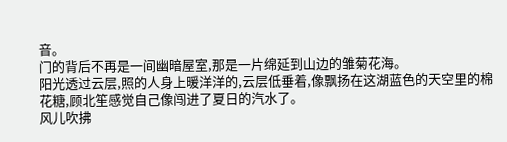音。
门的背后不再是一间幽暗屋室,那是一片绵延到山边的雏菊花海。
阳光透过云层,照的人身上暖洋洋的,云层低垂着,像飘扬在这湖蓝色的天空里的棉花糖,顾北笙感觉自己像闯进了夏日的汽水了。
风儿吹拂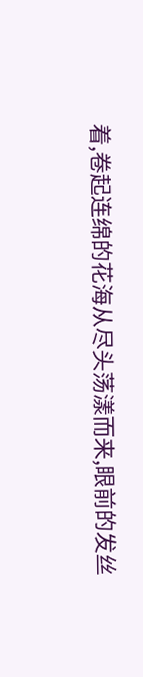着,卷起连绵的花海从尽头荡漾而来,眼前的发丝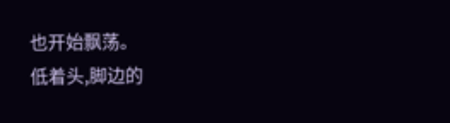也开始飘荡。
低着头,脚边的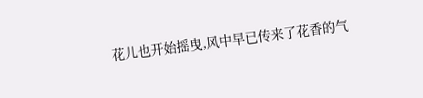花儿也开始摇曳,风中早已传来了花香的气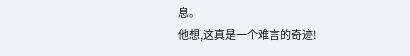息。
他想,这真是一个难言的奇迹!